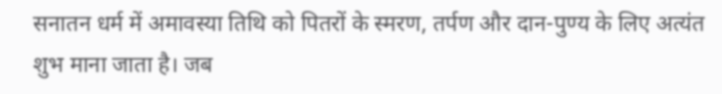सनातन धर्म में अमावस्या तिथि को पितरों के स्मरण, तर्पण और दान-पुण्य के लिए अत्यंत शुभ माना जाता है। जब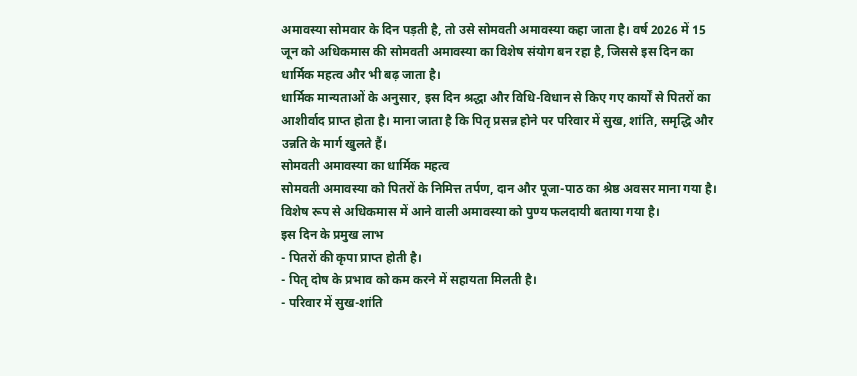अमावस्या सोमवार के दिन पड़ती है, तो उसे सोमवती अमावस्या कहा जाता है। वर्ष 2026 में 15 जून को अधिकमास की सोमवती अमावस्या का विशेष संयोग बन रहा है, जिससे इस दिन का धार्मिक महत्व और भी बढ़ जाता है।
धार्मिक मान्यताओं के अनुसार, इस दिन श्रद्धा और विधि-विधान से किए गए कार्यों से पितरों का आशीर्वाद प्राप्त होता है। माना जाता है कि पितृ प्रसन्न होने पर परिवार में सुख, शांति, समृद्धि और उन्नति के मार्ग खुलते हैं।
सोमवती अमावस्या का धार्मिक महत्व
सोमवती अमावस्या को पितरों के निमित्त तर्पण, दान और पूजा-पाठ का श्रेष्ठ अवसर माना गया है। विशेष रूप से अधिकमास में आने वाली अमावस्या को पुण्य फलदायी बताया गया है।
इस दिन के प्रमुख लाभ
- पितरों की कृपा प्राप्त होती है।
- पितृ दोष के प्रभाव को कम करने में सहायता मिलती है।
- परिवार में सुख-शांति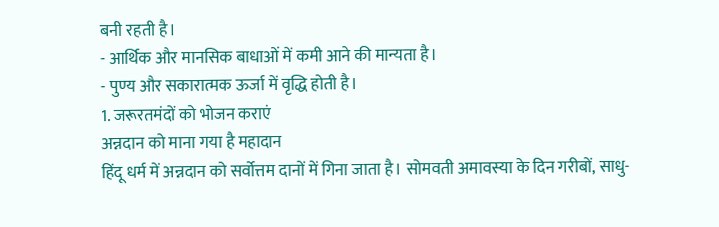बनी रहती है।
- आर्थिक और मानसिक बाधाओं में कमी आने की मान्यता है।
- पुण्य और सकारात्मक ऊर्जा में वृद्धि होती है।
1. जरूरतमंदों को भोजन कराएं
अन्नदान को माना गया है महादान
हिंदू धर्म में अन्नदान को सर्वोत्तम दानों में गिना जाता है। सोमवती अमावस्या के दिन गरीबों, साधु-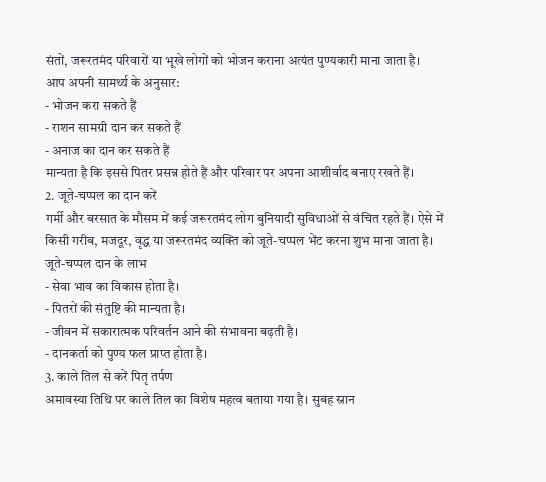संतों, जरूरतमंद परिवारों या भूखे लोगों को भोजन कराना अत्यंत पुण्यकारी माना जाता है।
आप अपनी सामर्थ्य के अनुसार:
- भोजन करा सकते हैं
- राशन सामग्री दान कर सकते हैं
- अनाज का दान कर सकते हैं
मान्यता है कि इससे पितर प्रसन्न होते हैं और परिवार पर अपना आशीर्वाद बनाए रखते हैं।
2. जूते-चप्पल का दान करें
गर्मी और बरसात के मौसम में कई जरूरतमंद लोग बुनियादी सुविधाओं से वंचित रहते हैं। ऐसे में किसी गरीब, मजदूर, वृद्ध या जरूरतमंद व्यक्ति को जूते-चप्पल भेंट करना शुभ माना जाता है।
जूते-चप्पल दान के लाभ
- सेवा भाव का विकास होता है।
- पितरों की संतुष्टि की मान्यता है।
- जीवन में सकारात्मक परिवर्तन आने की संभावना बढ़ती है।
- दानकर्ता को पुण्य फल प्राप्त होता है।
3. काले तिल से करें पितृ तर्पण
अमावस्या तिथि पर काले तिल का विशेष महत्व बताया गया है। सुबह स्नान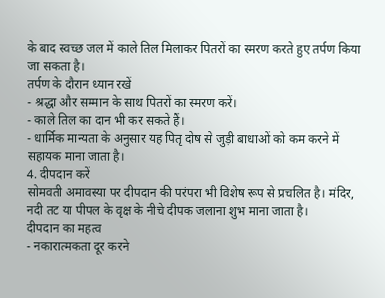के बाद स्वच्छ जल में काले तिल मिलाकर पितरों का स्मरण करते हुए तर्पण किया जा सकता है।
तर्पण के दौरान ध्यान रखें
- श्रद्धा और सम्मान के साथ पितरों का स्मरण करें।
- काले तिल का दान भी कर सकते हैं।
- धार्मिक मान्यता के अनुसार यह पितृ दोष से जुड़ी बाधाओं को कम करने में सहायक माना जाता है।
4. दीपदान करें
सोमवती अमावस्या पर दीपदान की परंपरा भी विशेष रूप से प्रचलित है। मंदिर, नदी तट या पीपल के वृक्ष के नीचे दीपक जलाना शुभ माना जाता है।
दीपदान का महत्व
- नकारात्मकता दूर करने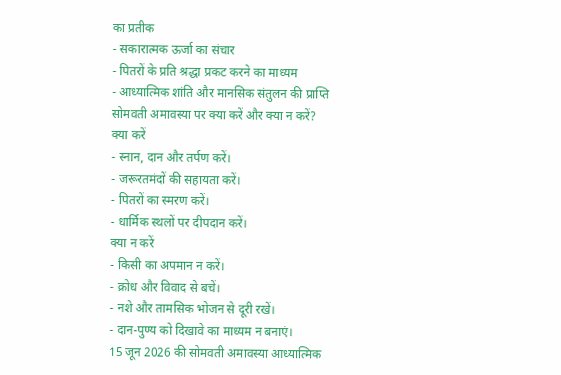का प्रतीक
- सकारात्मक ऊर्जा का संचार
- पितरों के प्रति श्रद्धा प्रकट करने का माध्यम
- आध्यात्मिक शांति और मानसिक संतुलन की प्राप्ति
सोमवती अमावस्या पर क्या करें और क्या न करें?
क्या करें
- स्नान, दान और तर्पण करें।
- जरूरतमंदों की सहायता करें।
- पितरों का स्मरण करें।
- धार्मिक स्थलों पर दीपदान करें।
क्या न करें
- किसी का अपमान न करें।
- क्रोध और विवाद से बचें।
- नशे और तामसिक भोजन से दूरी रखें।
- दान-पुण्य को दिखावे का माध्यम न बनाएं।
15 जून 2026 की सोमवती अमावस्या आध्यात्मिक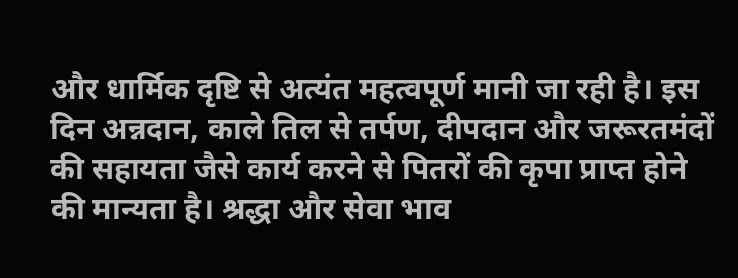और धार्मिक दृष्टि से अत्यंत महत्वपूर्ण मानी जा रही है। इस दिन अन्नदान, काले तिल से तर्पण, दीपदान और जरूरतमंदों की सहायता जैसे कार्य करने से पितरों की कृपा प्राप्त होने की मान्यता है। श्रद्धा और सेवा भाव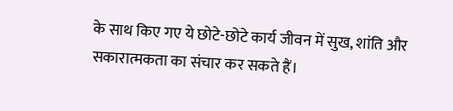के साथ किए गए ये छोटे-छोटे कार्य जीवन में सुख, शांति और सकारात्मकता का संचार कर सकते हैं।